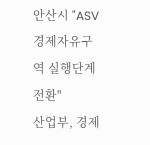안산시 "ASV경제자유구역 실행단계 전환"
산업부, 경제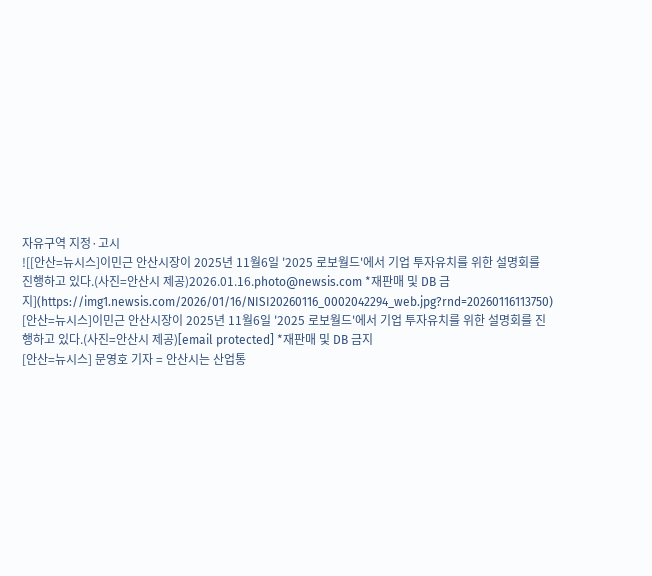자유구역 지정·고시
![[안산=뉴시스]이민근 안산시장이 2025년 11월6일 '2025 로보월드'에서 기업 투자유치를 위한 설명회를 진행하고 있다.(사진=안산시 제공)2026.01.16.photo@newsis.com *재판매 및 DB 금지](https://img1.newsis.com/2026/01/16/NISI20260116_0002042294_web.jpg?rnd=20260116113750)
[안산=뉴시스]이민근 안산시장이 2025년 11월6일 '2025 로보월드'에서 기업 투자유치를 위한 설명회를 진행하고 있다.(사진=안산시 제공)[email protected] *재판매 및 DB 금지
[안산=뉴시스] 문영호 기자 = 안산시는 산업통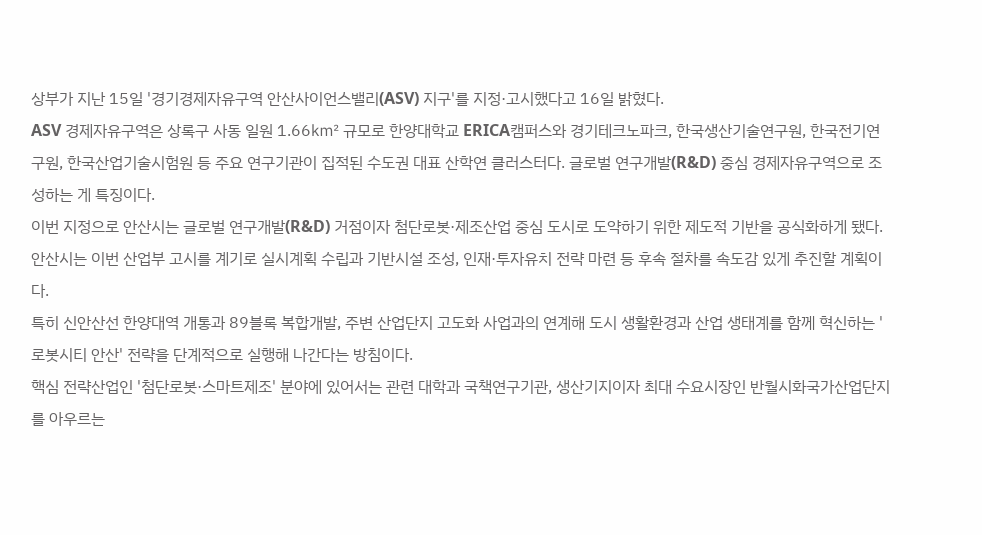상부가 지난 15일 '경기경제자유구역 안산사이언스밸리(ASV) 지구'를 지정·고시했다고 16일 밝혔다.
ASV 경제자유구역은 상록구 사동 일원 1.66㎢ 규모로 한양대학교 ERICA캠퍼스와 경기테크노파크, 한국생산기술연구원, 한국전기연구원, 한국산업기술시험원 등 주요 연구기관이 집적된 수도권 대표 산학연 클러스터다. 글로벌 연구개발(R&D) 중심 경제자유구역으로 조성하는 게 특징이다.
이번 지정으로 안산시는 글로벌 연구개발(R&D) 거점이자 첨단로봇·제조산업 중심 도시로 도약하기 위한 제도적 기반을 공식화하게 됐다.
안산시는 이번 산업부 고시를 계기로 실시계획 수립과 기반시설 조성, 인재·투자유치 전략 마련 등 후속 절차를 속도감 있게 추진할 계획이다.
특히 신안산선 한양대역 개통과 89블록 복합개발, 주변 산업단지 고도화 사업과의 연계해 도시 생활환경과 산업 생태계를 함께 혁신하는 '로봇시티 안산' 전략을 단계적으로 실행해 나간다는 방침이다.
핵심 전략산업인 '첨단로봇·스마트제조' 분야에 있어서는 관련 대학과 국책연구기관, 생산기지이자 최대 수요시장인 반월시화국가산업단지를 아우르는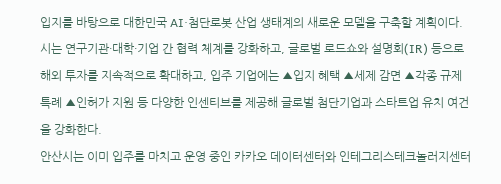입지를 바탕으로 대한민국 AI·첨단로봇 산업 생태계의 새로운 모델을 구축할 계획이다.
시는 연구기관·대학·기업 간 협력 체계를 강화하고, 글로벌 로드쇼와 설명회(IR) 등으로 해외 투자를 지속적으로 확대하고, 입주 기업에는 ▲입지 혜택 ▲세제 감면 ▲각종 규제 특례 ▲인허가 지원 등 다양한 인센티브를 제공해 글로벌 첨단기업과 스타트업 유치 여건을 강화한다.
안산시는 이미 입주를 마치고 운영 중인 카카오 데이터센터와 인테그리스테크놀러지센터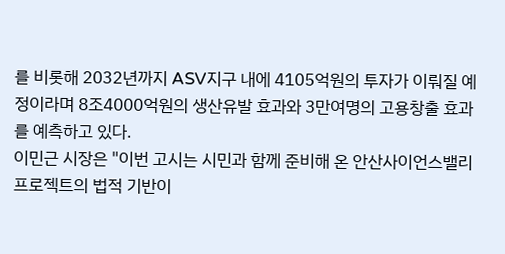를 비롯해 2032년까지 ASV지구 내에 4105억원의 투자가 이뤄질 예정이라며 8조4000억원의 생산유발 효과와 3만여명의 고용창출 효과를 예측하고 있다.
이민근 시장은 "이번 고시는 시민과 함께 준비해 온 안산사이언스밸리 프로젝트의 법적 기반이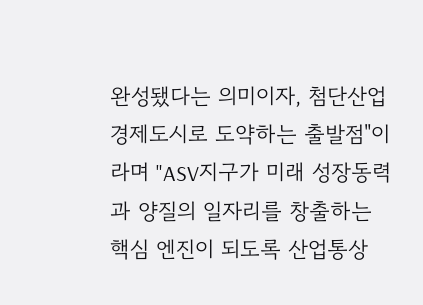완성됐다는 의미이자, 첨단산업 경제도시로 도약하는 출발점"이라며 "ASV지구가 미래 성장동력과 양질의 일자리를 창출하는 핵심 엔진이 되도록 산업통상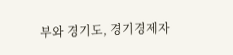부와 경기도, 경기경제자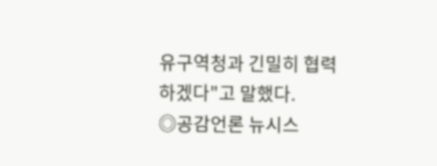유구역청과 긴밀히 협력하겠다"고 말했다.
◎공감언론 뉴시스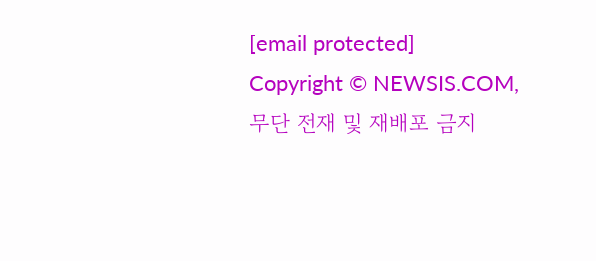[email protected]
Copyright © NEWSIS.COM, 무단 전재 및 재배포 금지